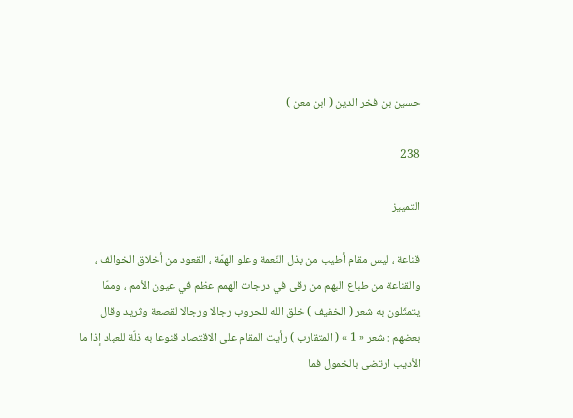حسين بن فخر الدين ( ابن معن )

238

التمييز

قناعة ، ليس مقام أطيب من بذل النّعمة وعلو الهمّة ، القعود من أخلاق الخوالف ، والقناعة من طباع البهم من رقى في درجات الهمم عظم في عيون الأمم ، وممّا يتمثّلون به شعر ( الخفيف ) خلق الله للحروب رجالا ورجالا لقصعة وثريد وقال بعضهم : شعر « 1 » ( المتقارب ) رأيت المقام على الاقتصاد قنوعا به ذلّة للعباد إذا ما الأديب ارتضى بالخمول فما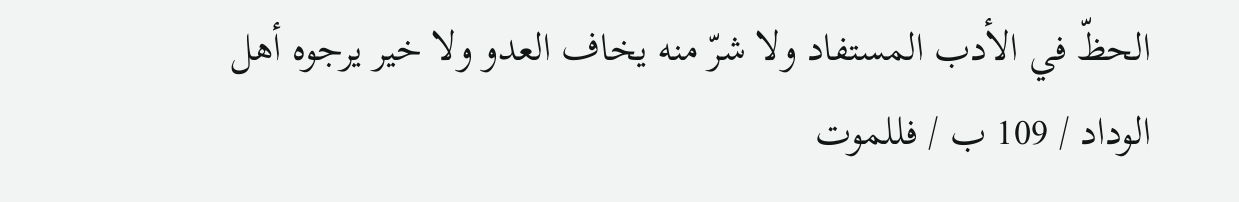الحظّ في الأدب المستفاد ولا شرّ منه يخاف العدو ولا خير يرجوه أهل الوداد / 109 ب / فللموت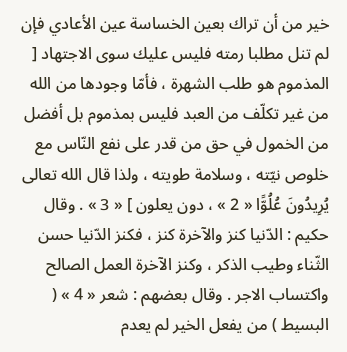خير من أن تراك بعين الخساسة عين الأعادي فإن لم تنل مطلبا رمته فليس عليك سوى الاجتهاد [ المذموم هو طلب الشهرة ، فأمّا وجودها من الله من غير تكلّف من العبد فليس بمذموم بل أفضل من الخمول في حق من قدر على نفع النّاس مع خلوص نيّته ، وسلامة طويته ، ولذا قال الله تعالى يُرِيدُونَ عُلُوًّا « 2 » ، دون يعلون ] « 3 » . وقال حكيم : الدّنيا كنز والآخرة كنز ، فكنز الدّنيا حسن الثّناء وطيب الذكر ، وكنز الآخرة العمل الصالح واكتساب الاجر . وقال بعضهم : شعر « 4 » ( البسيط ) من يفعل الخير لم يعدم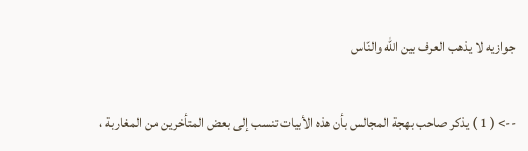جوازيه لا يذهب العرف بين الله والنّاس

--> ( 1 ) يذكر صاحب بهجة المجالس بأن هذه الأبيات تنسب إلى بعض المتأخرين من المغاربة ،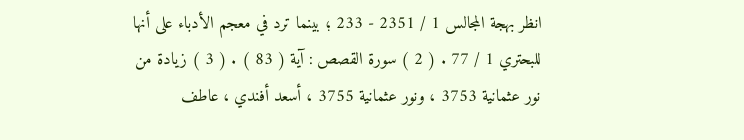انظر بهجة المجالس 1 / 2351 - 233 ؛ بينما ترد في معجم الأدباء على أنها للبحتري 1 / 77 . ( 2 ) سورة القصص : آية ( 83 ) . ( 3 ) زيادة من نور عثمانية 3753 ، ونور عثمانية 3755 ، أسعد أفندي ، عاطف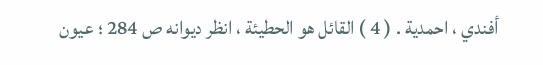أفندي ، احمدية . ( 4 ) القائل هو الحطيئة ، انظر ديوانه ص 284 ؛ عيون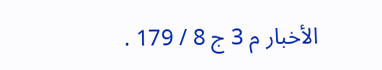الأخبار م 3 ج 8 / 179 .